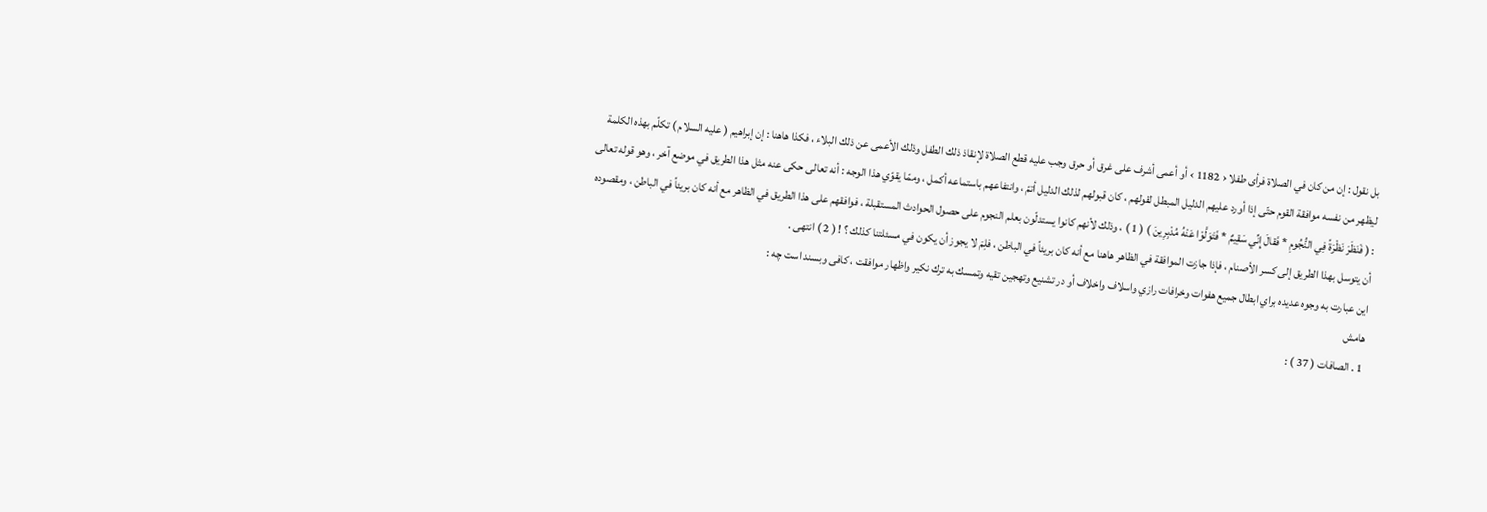بل نقول : إن من كان في الصلاة فرأى طفلا ‹ 1182 › أو أعمى أشرف على غرق أو حرق وجب عليه قطع الصلاة لإنقاذ ذلك الطفل وذلك الأعمى عن ذلك البلاء ، فكذا هاهنا : إن إبراهيم ( عليه السلام ) تكلّم بهذه الكلمة ليظهر من نفسه موافقة القوم حتّى إذا أورد عليهم الدليل المبطل لقولهم ، كان قبولهم لذلك الدليل أتمّ ، وانتفاعهم باستماعه أكمل ، وممّا يقوّي هذا الوجه : أنه تعالى حكى عنه مثل هذا الطريق في موضع آخر ، وهو قوله تعالى : ( فَنَظَرَ نَظْرَةً فِي النُّجُومِ * فَقالَ إِنِّي سَقِيمٌ * فَتَوَلَّوْا عَنْهُ مُدْبِرِينَ ) ( 1 ) ، وذلك لأنهم كانوا يستدلّون بعلم النجوم على حصول الحوادث المستقبلة ، فوافقهم على هذا الطريق في الظاهر مع أنه كان بريئاً في الباطن ، ومقصوده أن يتوسل بهذا الطريق إلى كسر الأصنام ، فإذا جازت الموافقة في الظاهر هاهنا مع أنه كان بريئاً في الباطن ، فلِمَ لا يجوز أن يكون في مسئلتنا كذلك ؟ ! ( 2 ) انتهى .
اين عبارت به وجوه عديده براي ابطال جميع هفوات وخرافات رازي واسلاف واخلاف أو در تشنيع وتهجين تقيه وتمسك به ترك نكير واظهار موافقت ، كافى وبسند است چه :
هامش
1 . الصافات ( 37 ) :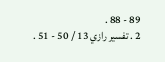89 - 88 .
2 . تفسير رازي 13 / 50 - 51 .